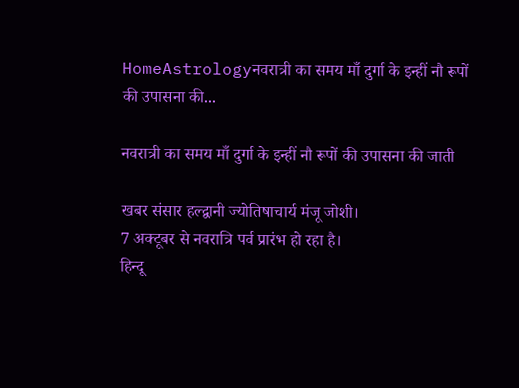HomeAstrologyनवरात्री का समय माँ दुर्गा के इन्हीं नौ रूपों की उपासना की...

नवरात्री का समय माँ दुर्गा के इन्हीं नौ रूपों की उपासना की जाती

खबर संसार हल्द्वानी ज्योतिषाचार्य मंजू जोशी।
7 अक्टूबर से नवरात्रि पर्व प्रारंभ हो रहा है।
हिन्दू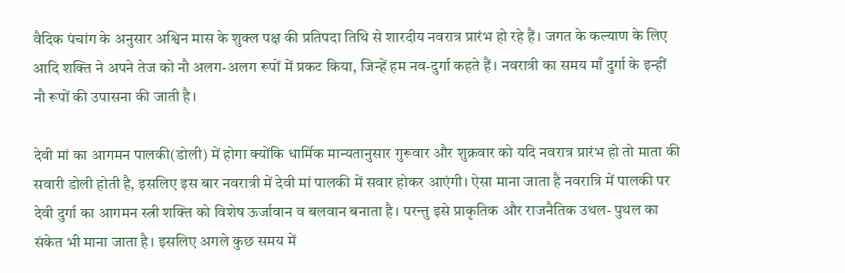वैदिक पंचांग के अनुसार अश्विन मास के शुक्ल पक्ष की प्रतिपदा तिथि से शारदीय नवरात्र प्रारंभ हो रहे हैं। जगत के कल्याण के लिए आदि शक्ति ने अपने तेज को नौ अलग-अलग रूपों में प्रकट किया, जिन्हें हम नव-दुर्गा कहते हैं। नवरात्री का समय माँ दुर्गा के इन्हीं नौ रूपों की उपासना की जाती है।

देवी मां का आगमन पालकी(डोली) में होगा क्योंकि धार्मिक मान्यतानुसार गुरूवार और शुक्रवार को यदि नवरात्र प्रारंभ हो तो माता की सवारी डोली होती है, इसलिए इस बार नवरात्री में देवी मां पालकी में सवार होकर आएंगी। ऐसा माना जाता है नवरात्रि में पालकी पर देवी दुर्गा का आगमन स्त्री शक्ति को विशेष ऊर्जावान व बलवान बनाता है। परन्तु इसे प्राकृतिक और राजनैतिक उथल- पुथल का संकेत भी माना जाता है। इसलिए अगले कुछ समय में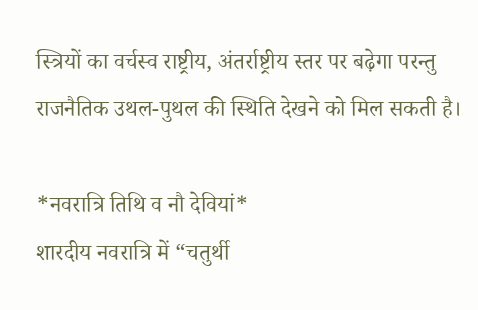स्त्रियों का वर्चस्व राष्ट्रीय, अंतर्राष्ट्रीय स्तर पर बढ़ेगा परन्तु राजनैतिक उथल-पुथल की स्थिति देखने को मिल सकती है।

*नवरात्रि तिथि व नौ देवियां*
शारदीय नवरात्रि में “चतुर्थी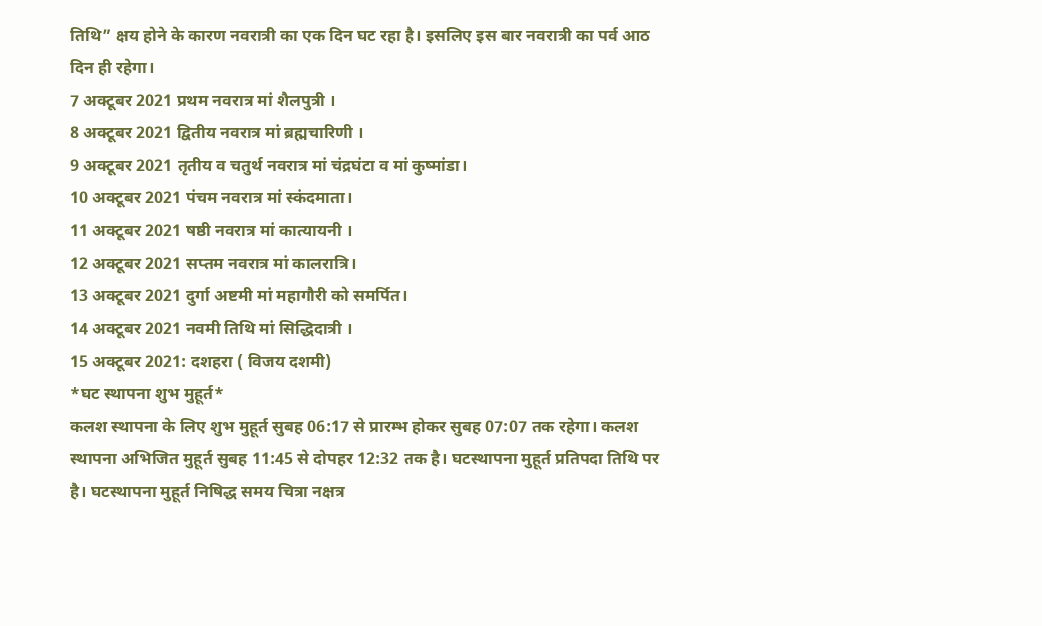तिथि” क्षय होने के कारण नवरात्री का एक दिन घट रहा है। इसलिए इस बार नवरात्री का पर्व आठ दिन ही रहेगा।
7 अक्टूबर 2021 प्रथम नवरात्र मां शैलपुत्री ।
8 अक्टूबर 2021 द्वितीय नवरात्र मां ब्रह्मचारिणी ।
9 अक्टूबर 2021 तृतीय व चतुर्थ नवरात्र मां चंद्रघंटा व मां कुष्मांडा।
10 अक्टूबर 2021 पंचम नवरात्र मां स्कंदमाता।
11 अक्टूबर 2021 षष्ठी नवरात्र मां कात्यायनी ।
12 अक्टूबर 2021 सप्तम नवरात्र मां कालरात्रि।
13 अक्टूबर 2021 दुर्गा अष्टमी मां महागौरी को समर्पित।
14 अक्टूबर 2021 नवमी तिथि मां सिद्धिदात्री ।
15 अक्टूबर 2021: दशहरा ( विजय दशमी)
*घट स्थापना शुभ मुहूर्त*
कलश स्थापना के लिए शुभ मुहूर्त सुबह 06:17 से प्रारम्भ होकर सुबह 07:07 तक रहेगा। कलश स्थापना अभिजित मुहूर्त सुबह 11:45 से दोपहर 12:32 तक है। घटस्थापना मुहूर्त प्रतिपदा तिथि पर है। घटस्थापना मुहूर्त निषिद्ध समय चित्रा नक्षत्र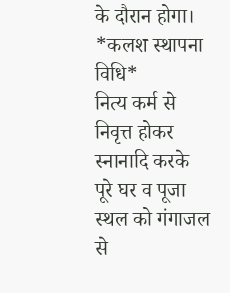के दौरान होगा।
*कलश स्थापना विधि*
नित्य कर्म से निवृत्त होकर स्नानादि करके पूरे घर व पूजा स्थल को गंगाजल से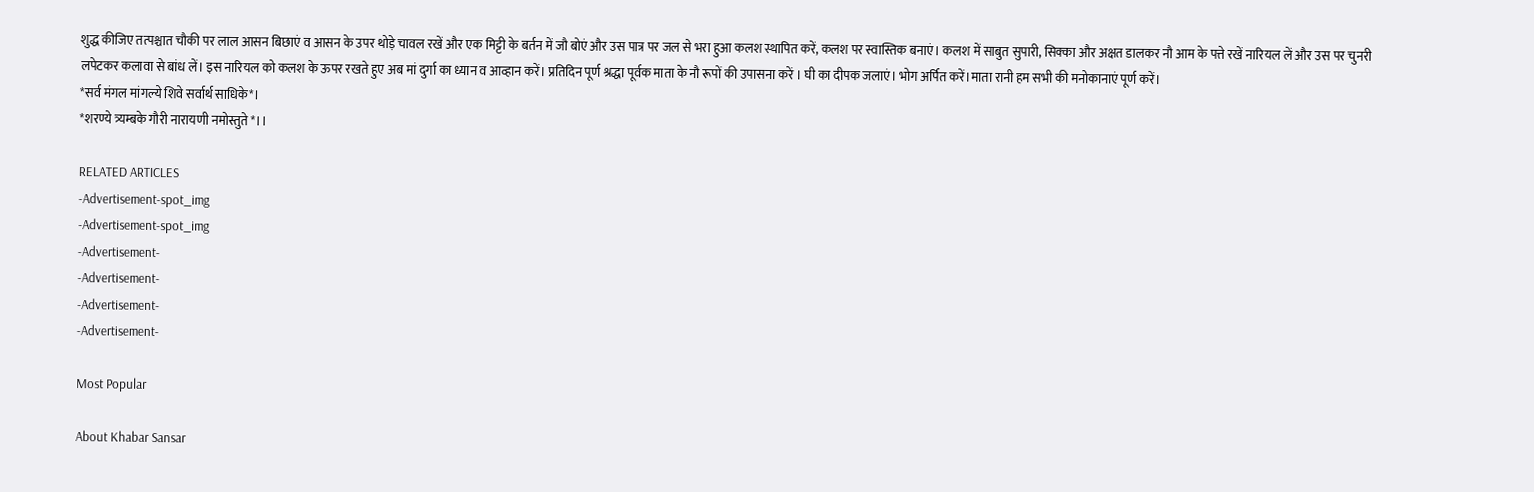शुद्ध कीजिए तत्पश्चात चौकी पर लाल आसन बिछाएं व आसन के उपर थोड़े चावल रखें और एक मिट्टी के बर्तन में जौ बोएं और उस पात्र पर जल से भरा हुआ कलश स्थापित करें, कलश पर स्वास्तिक बनाएं। कलश में साबुत सुपारी, सिक्का और अक्षत डालकर नौ आम के पत्ते रखें नारियल लें और उस पर चुनरी लपेटकर कलावा से बांध लें। इस नारियल को कलश के ऊपर रखते हुए अब मां दुर्गा का ध्यान व आव्हान करें। प्रतिदिन पूर्ण श्रद्धा पूर्वक माता के नौ रूपों की उपासना करें । घी का दीपक जलाएं। भोग अर्पित करें।माता रानी हम सभी की मनोकानाएं पूर्ण करें।
*सर्व मंगल मांगल्ये शिवे सर्वार्थ साधिके*।
*शरण्ये त्र्यम्बके गौरी नारायणी नमोस्तुते*।।

RELATED ARTICLES
-Advertisement-spot_img
-Advertisement-spot_img
-Advertisement-
-Advertisement-
-Advertisement-
-Advertisement-

Most Popular

About Khabar Sansar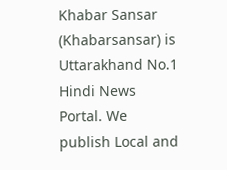Khabar Sansar (Khabarsansar) is Uttarakhand No.1 Hindi News Portal. We publish Local and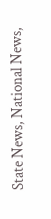State News, National News,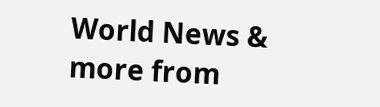World News & more from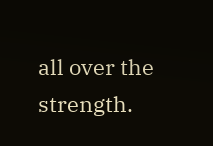all over the strength.